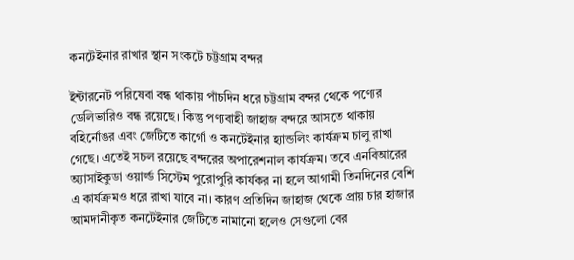কনটেইনার রাখার স্থান সংকটে চট্টগ্রাম বন্দর

ইন্টারনেট পরিষেবা বন্ধ থাকায় পাঁচদিন ধরে চট্টগ্রাম বন্দর থেকে পণ্যের ডেলিভারিও বন্ধ রয়েছে। কিন্তু পণ্যবাহী জাহাজ বন্দরে আসতে থাকায় বহির্নোঙর এবং জেটিতে কার্গো ও কনটেইনার হ্যান্ডলিং কার্যক্রম চালু রাখা গেছে। এতেই সচল রয়েছে বন্দরের অপারেশনাল কার্যক্রম। তবে এনবিআরের অ্যাসাইকুডা ওয়ার্ল্ড সিস্টেম পুরোপুরি কার্যকর না হলে আগামী তিনদিনের বেশি এ কার্যক্রমও ধরে রাখা যাবে না। কারণ প্রতিদিন জাহাজ থেকে প্রায় চার হাজার আমদানীকৃত কনটেইনার জেটিতে নামানো হলেও সেগুলো বের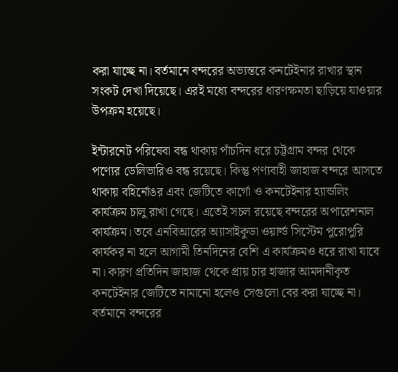করা যাচ্ছে না। বর্তমানে বন্দরের অভ্যন্তরে কনটেইনার রাখার স্থান সংকট দেখা দিয়েছে। এরই মধ্যে বন্দরের ধারণক্ষমতা ছাড়িয়ে যাওয়ার উপক্রম হয়েছে।

ইন্টারনেট পরিষেবা বন্ধ থাকায় পাঁচদিন ধরে চট্টগ্রাম বন্দর থেকে পণ্যের ডেলিভারিও বন্ধ রয়েছে। কিন্তু পণ্যবাহী জাহাজ বন্দরে আসতে থাকায় বহির্নোঙর এবং জেটিতে কার্গো ও কনটেইনার হ্যান্ডলিং কার্যক্রম চালু রাখা গেছে। এতেই সচল রয়েছে বন্দরের অপারেশনাল কার্যক্রম। তবে এনবিআরের অ্যাসাইকুডা ওয়ার্ল্ড সিস্টেম পুরোপুরি কার্যকর না হলে আগামী তিনদিনের বেশি এ কার্যক্রমও ধরে রাখা যাবে না। কারণ প্রতিদিন জাহাজ থেকে প্রায় চার হাজার আমদানীকৃত কনটেইনার জেটিতে নামানো হলেও সেগুলো বের করা যাচ্ছে না। বর্তমানে বন্দরের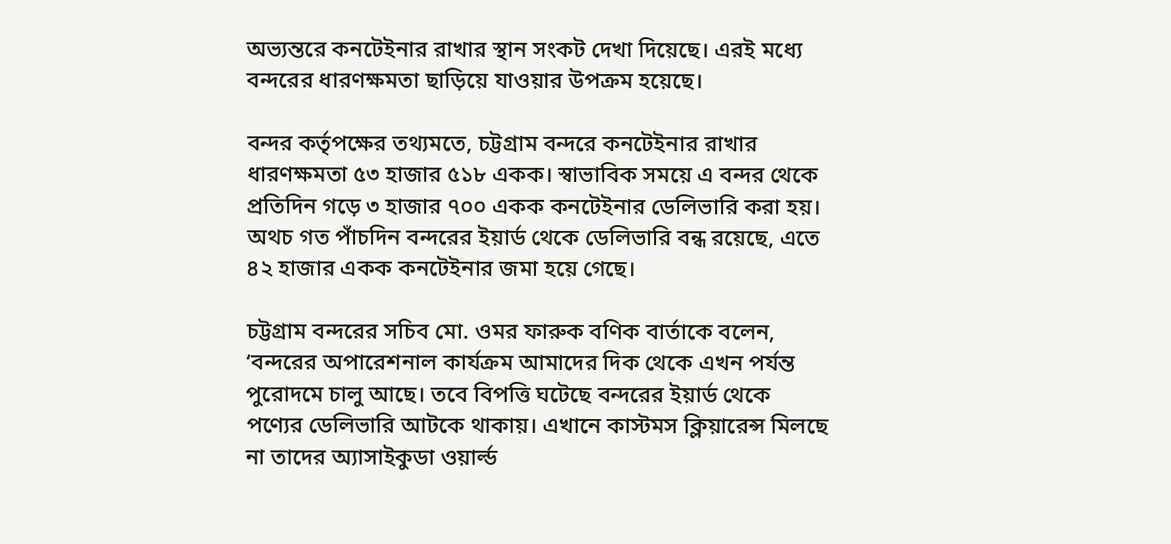অভ্যন্তরে কনটেইনার রাখার স্থান সংকট দেখা দিয়েছে। এরই মধ্যে বন্দরের ধারণক্ষমতা ছাড়িয়ে যাওয়ার উপক্রম হয়েছে।

বন্দর কর্তৃপক্ষের তথ্যমতে, চট্টগ্রাম বন্দরে কনটেইনার রাখার ধারণক্ষমতা ৫৩ হাজার ৫১৮ একক। স্বাভাবিক সময়ে এ বন্দর থেকে প্রতিদিন গড়ে ৩ হাজার ৭০০ একক কনটেইনার ডেলিভারি করা হয়। অথচ গত পাঁচদিন বন্দরের ইয়ার্ড থেকে ডেলিভারি বন্ধ রয়েছে, এতে ৪২ হাজার একক কনটেইনার জমা হয়ে গেছে।

চট্টগ্রাম বন্দরের সচিব মো. ওমর ফারুক বণিক বার্তাকে বলেন, ‘বন্দরের অপারেশনাল কার্যক্রম আমাদের দিক থেকে এখন পর্যন্ত পুরোদমে চালু আছে। তবে বিপত্তি ঘটেছে বন্দরের ইয়ার্ড থেকে পণ্যের ডেলিভারি আটকে থাকায়। এখানে কাস্টমস ক্লিয়ারেন্স মিলছে না তাদের অ্যাসাইকুডা ওয়ার্ল্ড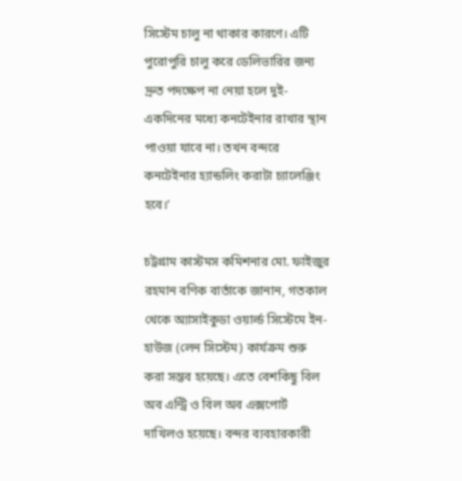সিস্টেম চালু না থাকার কারণে। এটি পুরোপুরি চালু করে ডেলিভারির জন্য দ্রুত পদক্ষেপ না নেয়া হলে দুই-একদিনের মধ্যে কনটেইনার রাখার স্থান পাওয়া যাবে না। তখন বন্দরে কনটেইনার হ্যান্ডলিং করাটা চ্যালেঞ্জিং হবে।’

চট্টগ্রাম কাস্টমস কমিশনার মো. ফাইজুর রহমান বণিক বার্তাকে জানান, গতকাল থেকে অ্যাসাইকুডা ওয়ার্ল্ড সিস্টেমে ইন-হাউজ (লেন সিস্টেম) কার্যক্রম শুরু করা সম্ভব হয়েছে। এতে বেশকিছু বিল অব এন্ট্রি ও বিল অব এক্সপোর্ট দাখিলও হয়েছে। বন্দর ব্যবহারকারী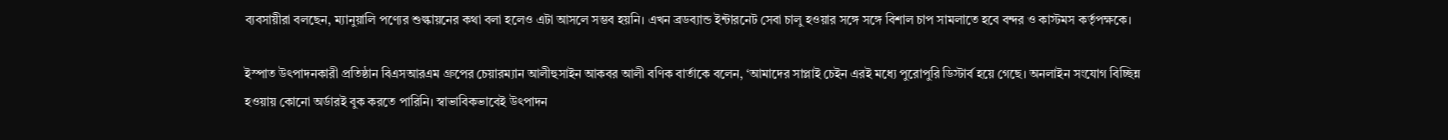ব্যবসায়ীরা বলছেন, ম্যানুয়ালি পণ্যের শুল্কায়নের কথা বলা হলেও এটা আসলে সম্ভব হয়নি। এখন ব্রডব্যান্ড ইন্টারনেট সেবা চালু হওয়ার সঙ্গে সঙ্গে বিশাল চাপ সামলাতে হবে বন্দর ও কাস্টমস কর্তৃপক্ষকে।

ইস্পাত উৎপাদনকারী প্রতিষ্ঠান বিএসআরএম গ্রুপের চেয়ারম্যান আলীহুসাইন আকবর আলী বণিক বার্তাকে বলেন, ‘আমাদের সাপ্লাই চেইন এরই মধ্যে পুরোপুরি ডিস্টার্ব হয়ে গেছে। অনলাইন সংযোগ বিচ্ছিন্ন হওয়ায় কোনো অর্ডারই বুক করতে পারিনি। স্বাভাবিকভাবেই উৎপাদন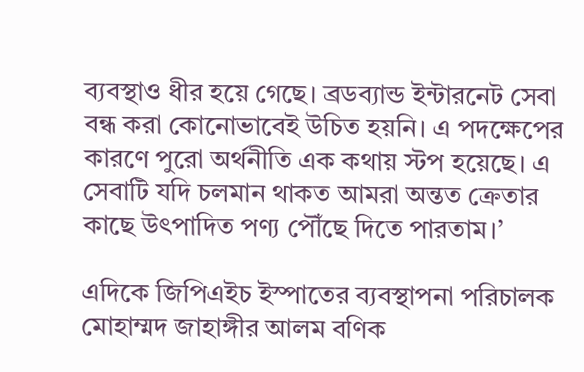ব্যবস্থাও ধীর হয়ে গেছে। ব্রডব্যান্ড ইন্টারনেট সেবা বন্ধ করা কোনোভাবেই উচিত হয়নি। এ পদক্ষেপের কারণে পুরো অর্থনীতি এক কথায় স্টপ হয়েছে। এ সেবাটি যদি চলমান থাকত আমরা অন্তত ক্রেতার কাছে উৎপাদিত পণ্য পৌঁছে দিতে পারতাম।’

এদিকে জিপিএইচ ইস্পাতের ব্যবস্থাপনা পরিচালক মোহাম্মদ জাহাঙ্গীর আলম বণিক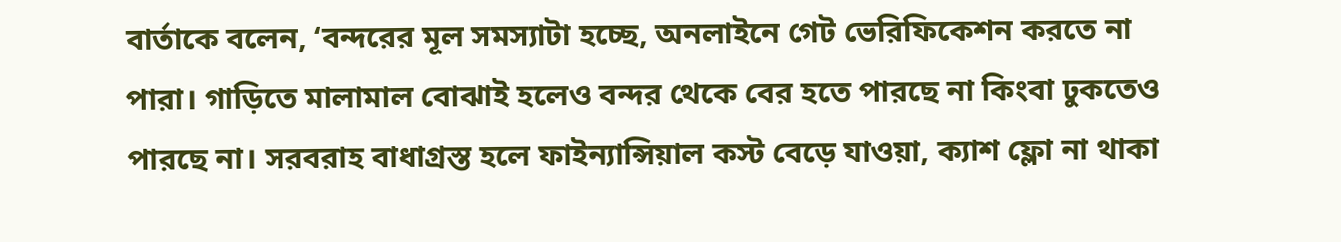বার্তাকে বলেন, ‘বন্দরের মূল সমস্যাটা হচ্ছে, অনলাইনে গেট ভেরিফিকেশন করতে না পারা। গাড়িতে মালামাল বোঝাই হলেও বন্দর থেকে বের হতে পারছে না কিংবা ঢুকতেও পারছে না। সরবরাহ বাধাগ্রস্ত হলে ফাইন্যান্সিয়াল কস্ট বেড়ে যাওয়া, ক্যাশ ফ্লো না থাকা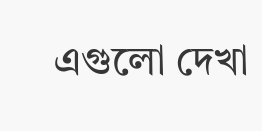এগুলো দেখা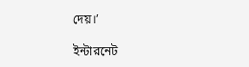দেয়।’

ইন্টারনেট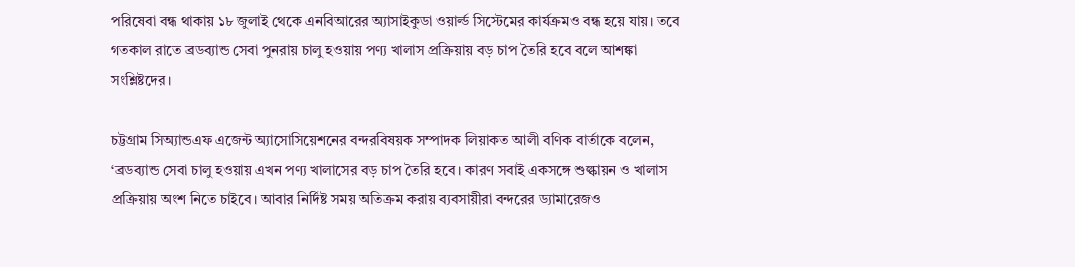পরিষেবা বন্ধ থাকায় ১৮ জুলাই থেকে এনবিআরের অ্যাসাইকুডা ওয়ার্ল্ড সিস্টেমের কার্যক্রমও বন্ধ হয়ে যায়। তবে গতকাল রাতে ব্রডব্যান্ড সেবা পুনরায় চালু হওয়ায় পণ্য খালাস প্রক্রিয়ায় বড় চাপ তৈরি হবে বলে আশঙ্কা সংশ্লিষ্টদের।

চট্টগ্রাম সিঅ্যান্ডএফ এজেন্ট অ্যাসোসিয়েশনের বন্দরবিষয়ক সম্পাদক লিয়াকত আলী বণিক বার্তাকে বলেন, ‘ব্রডব্যান্ড সেবা চালু হওয়ায় এখন পণ্য খালাসের বড় চাপ তৈরি হবে। কারণ সবাই একসঙ্গে শুল্কায়ন ও খালাস প্রক্রিয়ায় অংশ নিতে চাইবে। আবার নির্দিষ্ট সময় অতিক্রম করায় ব্যবসায়ীরা বন্দরের ড্যামারেজও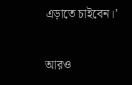এড়াতে চাইবেন।’

আরও